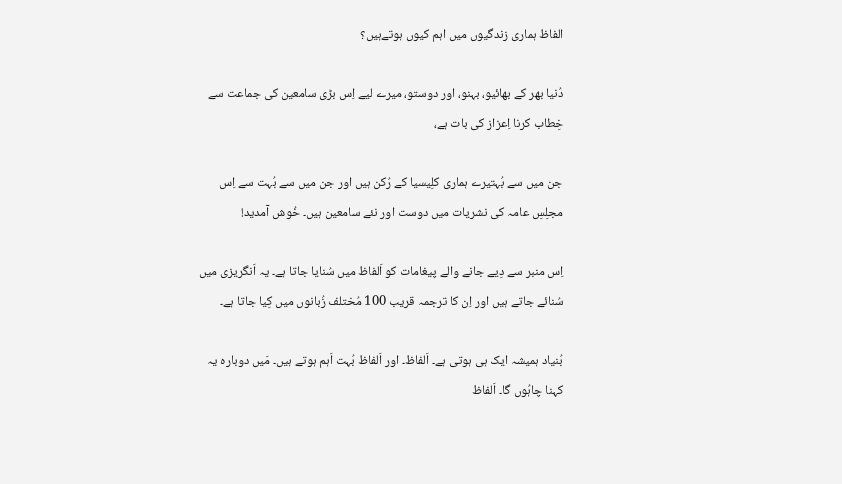الفاظ ہماری زندگیوں میں اہم کیوں ہوتےہیں؟

دُنیا بھر کے بھائیو، بہنو، اور دوستو، میرے لیے اِس بڑی سامعین کی جماعت سے خِطاب کرنا اِعزاز کی بات ہے،

جن میں سے بُہتیرے ہماری کلِیسیا کے رُکن ہیں اور جن میں سے بُہت سے اِس مجلِسِ عامہ کی نشریات میں دوست اور نئے سامعین ہیں۔ خُوش آمدید!

اِس منبر سے دِیے جانے والے پیغامات کو اَلفاظ میں سُنایا جاتا ہے۔ یہ اَنگریزی میں سُنائے جاتے ہیں اور اِن کا ترجمہ قریب 100 مُختلف زُبانوں میں کِیا جاتا ہے۔

بُنیاد ہمیشہ ایک ہی ہوتی ہے۔ اَلفاظ۔ اور اَلفاظ بُہت اَہم ہوتے ہیں۔ مَیں دوبارہ یہ کہنا چاہُوں گا۔ اَلفاظ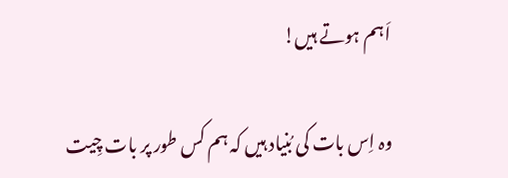اَہم ہوتے ہیں!

وہ اِس بات کی بُنیاد ہیں کہ ہم کس طور پر بات چِیت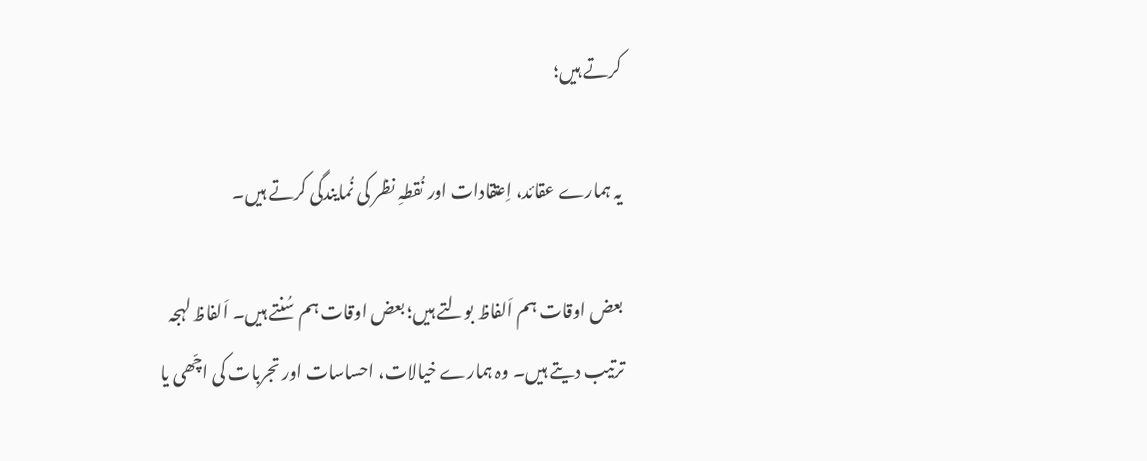کرتے ہیں؛

یہ ہمارے عقائد، اِعتقادات اور نُقطہِ نظر کی نُمایندگی کرتے ہیں۔

بعض اوقات ہم اَلفاظ بولتے ہیں؛ بعض اوقات ہم سُنتے ہیں۔ اَلفاظ لہجہ ترتیب دیتے ہیں۔ وہ ہمارے خیالات، احساسات اور تجربات کی اچّھی یا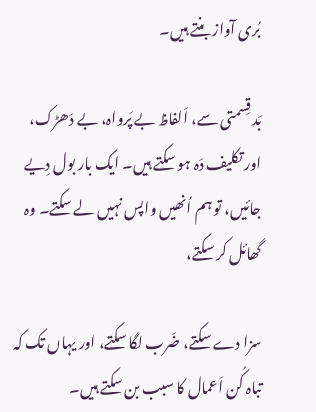بُری آواز بنتے ہیں۔

بَد قِسمتی سے، اَلفاظ بے پَرواہ، بے دَھڑک، اور تکلیف دَہ ہو سکتے ہیں۔ ایک بار بول دِیے جائیں، تو ہم اُنھیں واپس نہیں لے سکتے۔ وہ گھائل کر سکتے،

سزا دے سکتے، ضَرب لگا سکتے، اور یہاں تک کہ تباہ کُن اَعمال کا سبب بن سکتے ہیں۔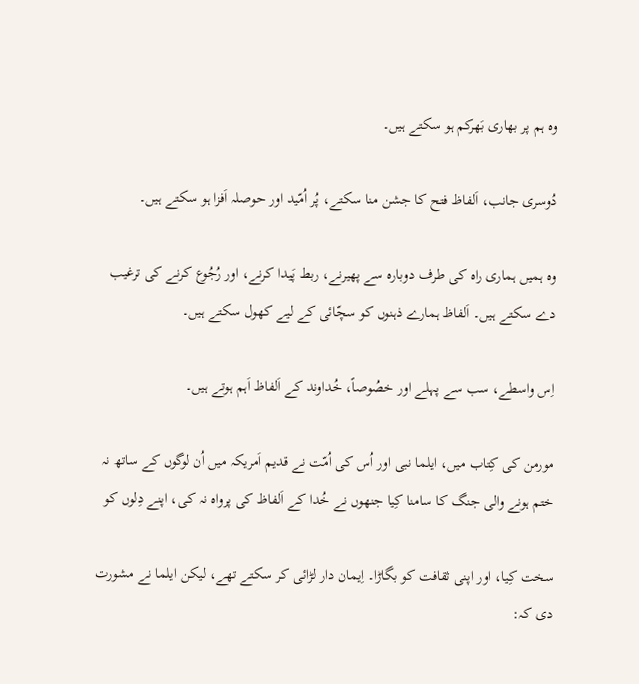وہ ہم پر بھاری بَھرکم ہو سکتے ہیں۔

دُوسری جانب، اَلفاظ فتح کا جشن منا سکتے، پُر اُمّید اور حوصلہ اَفزا ہو سکتے ہیں۔

وہ ہمیں ہماری راہ کی طرف دوبارہ سے پھیرنے، ربط پَیدا کرنے، اور رُجُوع کرنے کی ترغیب دے سکتے ہیں۔ اَلفاظ ہمارے ذہنوں کو سچّائی کے لیے کھول سکتے ہیں۔

اِس واسطے، سب سے پہلے اور خصُوصاً، خُداوند کے اَلفاظ اَہم ہوتے ہیں۔

مورمن کی کِتاب میں، ایلما نبی اور اُس کی اُمّت نے قدیم اَمریکہ میں اُن لوگوں کے ساتھ نہ ختم ہونے والی جنگ کا سامنا کِیا جنھوں نے خُدا کے اَلفاظ کی پرواہ نہ کی، اپنے دِلوں کو

سخت کِیا، اور اپنی ثقافت کو بگاڑا۔ اِیمان دار لڑائی کر سکتے تھے، لیکن ایلما نے مشورت دی کہ: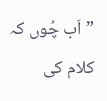”اَب چُوں کہ کلام کی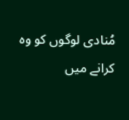مُنادی لوگوں کو وہ کرانے میں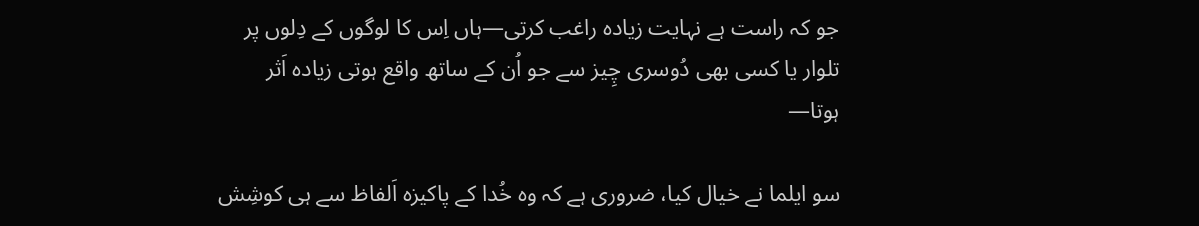جو کہ راست ہے نہایت زیادہ راغب کرتی—ہاں اِس کا لوگوں کے دِلوں پر تلوار یا کسی بھی دُوسری چِیز سے جو اُن کے ساتھ واقع ہوتی زیادہ اَثر ہوتا—

سو ایلما نے خیال کیا، ضروری ہے کہ وہ خُدا کے پاکیزہ اَلفاظ سے ہی کوشِش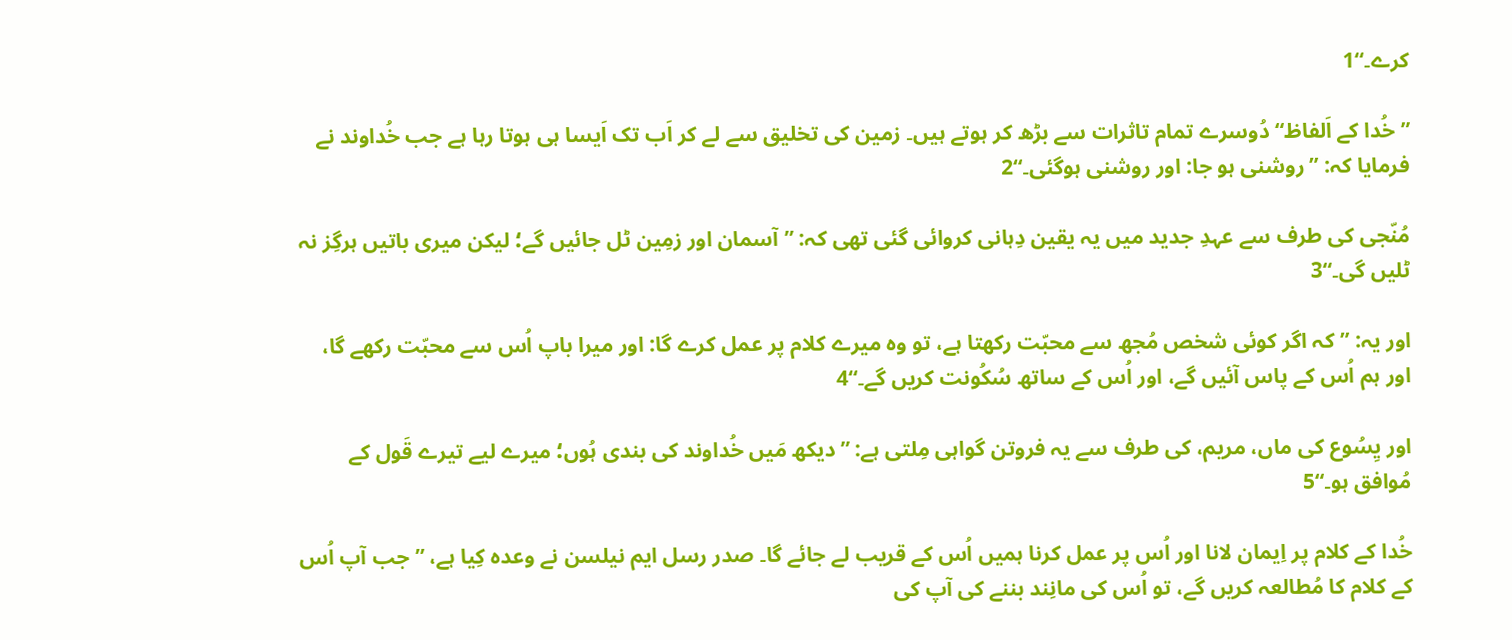کرے۔“1

”خُدا کے اَلفاظ“ دُوسرے تمام تاثرات سے بڑھ کر ہوتے ہیں۔ زمین کی تخلیق سے لے کر اَب تک اَیسا ہی ہوتا رہا ہے جب خُداوند نے فرمایا کہ: ”روشنی ہو جا: اور روشنی ہوگئی۔“2

مُنّجی کی طرف سے عہدِ جدید میں یہ یقین دِہانی کروائی گئی تھی کہ: ”آسمان اور زمِین ٹل جائیں گے؛ لیکن میری باتیں ہرگِز نہ ٹلیں گی۔“3

اور یہ: ”کہ اگر کوئی شخص مُجھ سے محبّت رکھتا ہے، تو وہ میرے کلام پر عمل کرے گا: اور میرا باپ اُس سے محبّت رکھے گا، اور ہم اُس کے پاس آئیں گے، اور اُس کے ساتھ سُکُونت کریں گے۔“4

اور یِسُوع کی ماں، مریم، کی طرف سے یہ فروتن گواہی مِلتی ہے: ”دیکھ مَیں خُداوند کی بندی ہُوں؛ میرے لیے تیرے قَول کے مُوافق ہو۔“5

خُدا کے کلام پر اِیمان لانا اور اُس پر عمل کرنا ہمیں اُس کے قریب لے جائے گا۔ صدر رسل ایم نیلسن نے وعدہ کِیا ہے، ”جب آپ اُس کے کلام کا مُطالعہ کریں گے، تو اُس کی مانِند بننے کی آپ کی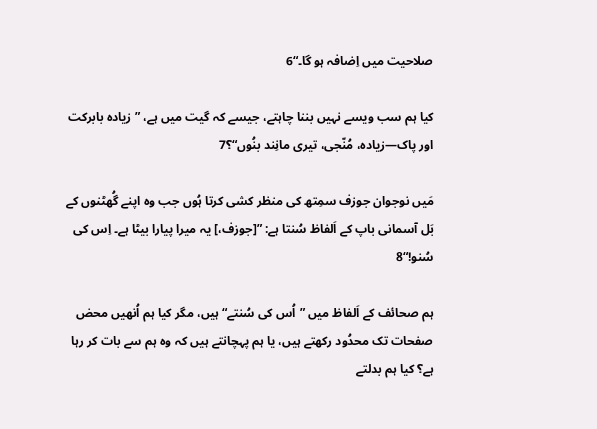صلاحیت میں اِضافہ ہو گا۔“6

کیا ہم سب ویسے نہیں بننا چاہتے، جیسے کہ گیت میں ہے، ”زیادہ بابرکت اور پاک—زیادہ، مُنّجی، تیری مانِند بنُوں“؟7

مَیں نوجوان جوزف سمِتھ کی منظر کشی کرتا ہُوں جب وہ اپنے گُھٹنوں کے بَل آسمانی باپ کے اَلفاظ سُنتا ہے: ”[جوزف،] یہ میرا پیارا بیٹا ہے۔ اِس کی سُنو!“8

ہم صحائف کے اَلفاظ میں ”اُس کی سُنتے“ ہیں، مگر کیا ہم اُنھیں محض صفحات تک محدُود رکھتے ہیں، یا ہم پہچانتے ہیں کہ وہ ہم سے بات کر رہا ہے؟ کیا ہم بدلتے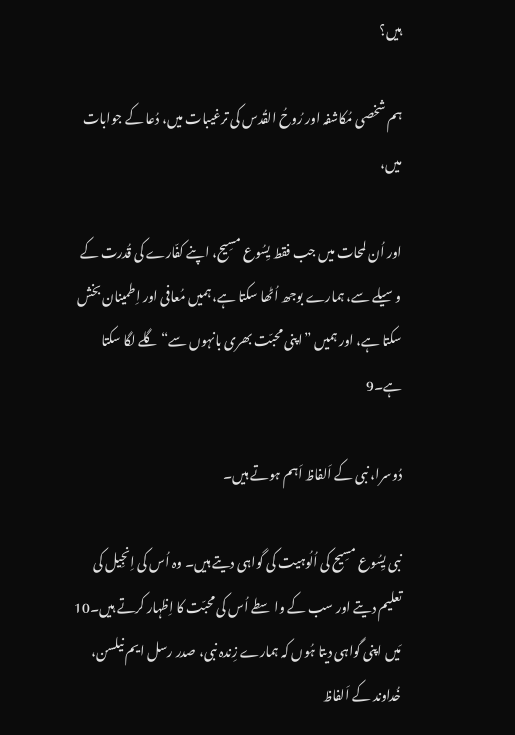ہیں؟

ہم شخصی مُکاشفہ اور رُوحُ القُدس کی ترغیبات میں، دُعا کے جوابات میں،

اور اُن لمحات میں جب فقط یِسُوع مسِیح، اپنے کفّارے کی قُدرت کے وسیلے سے، ہمارے بوجھ اُٹھا سکتا ہے، ہمیں مُعافی اور اِطمینان بخش سکتا ہے، اور ہمیں ”اپنی محبّت بھری بانہوں سے“ گلے لگا سکتا ہے۔9

دُوسرا، نبی کے اَلفاظ اَہم ہوتے ہیں۔

نبی یِسُوع مسِیح کی اُلُوہیت کی گواہی دیتے ہیں۔ وہ اُس کی اِنجِیل کی تعلیم دیتے اور سب کے واسطے اُس کی محبّت کا اِظہار کرتے ہیں۔10 مَیں اپنی گواہی دیتا ہُوں کہ ہمارے زِندہ نبی، صدر رسل ایم نیلسن، خُداوند کے اَلفاظ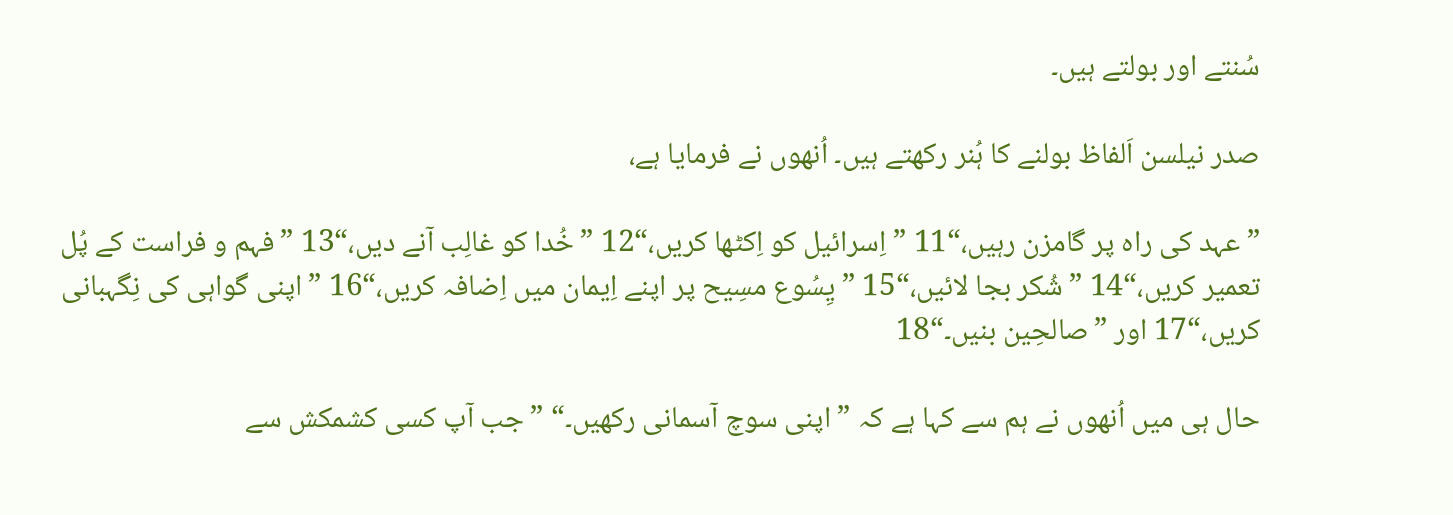سُنتے اور بولتے ہیں۔

صدر نیلسن اَلفاظ بولنے کا ہُنر رکھتے ہیں۔ اُنھوں نے فرمایا ہے،

”عہد کی راہ پر گامزن رہیں،“11 ”اِسرائیل کو اِکٹھا کریں،“12 ”خُدا کو غالِب آنے دیں،“13 ”فہم و فراست کے پُل تعمیر کریں،“14 ”شُکر بجا لائیں،“15 ”یِسُوع مسِیح پر اپنے اِیمان میں اِضافہ کریں،“16 ”اپنی گواہی کی نِگہبانی کریں،“17 اور ”صالحِین بنیں۔“18

حال ہی میں اُنھوں نے ہم سے کہا ہے کہ ”اپنی سوچ آسمانی رکھیں۔“ ”جب آپ کسی کشمکش سے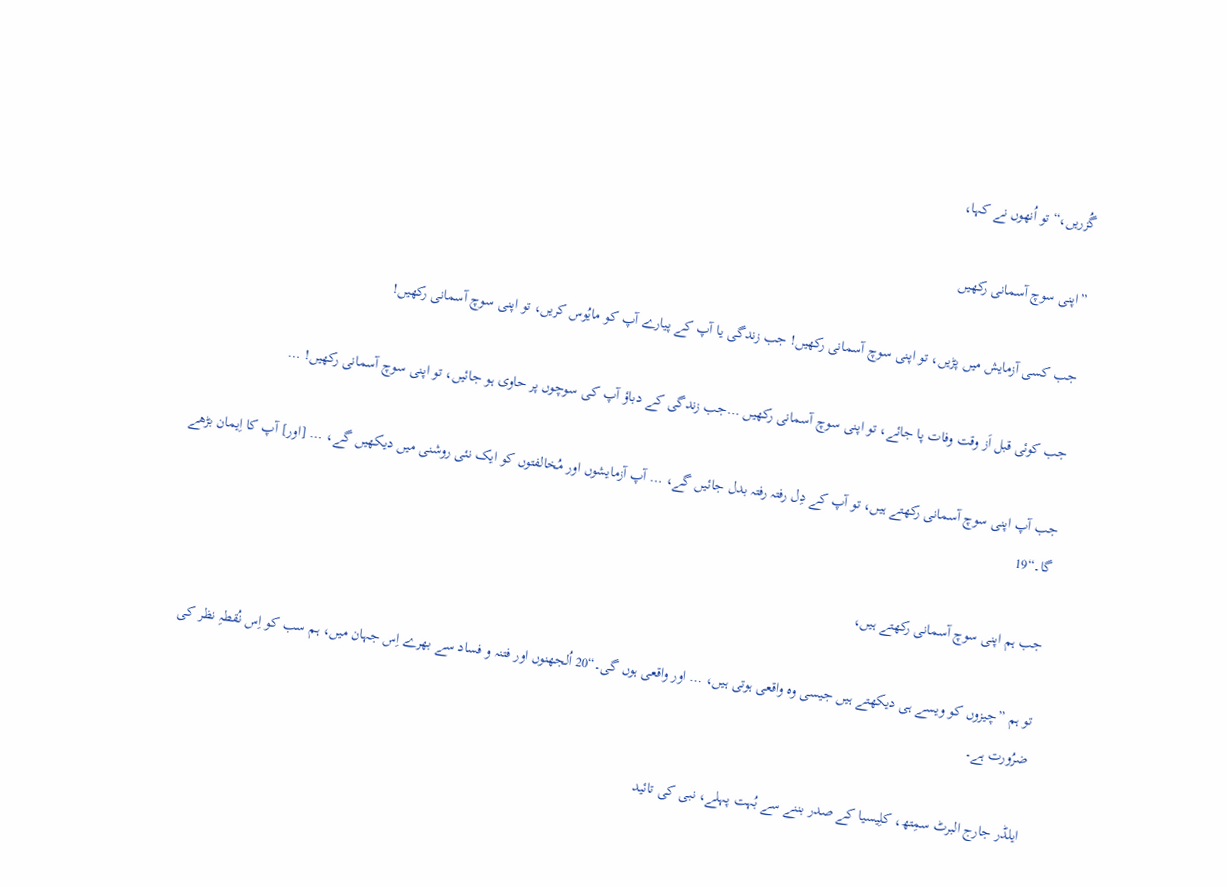گُزریں،“ تو اُنھوں نے کہا،

”اپنی سوچ آسمانی رکھیں

جب کسی آزمایش میں پڑیں، تو اپنی سوچ آسمانی رکھیں! جب زندگی یا آپ کے پیارے آپ کو مایُوس کریں، تو اپنی سوچ آسمانی رکھیں!

جب کوئی قبل اَز وقت وفات پا جائے، تو اپنی سوچ آسمانی رکھیں …جب زندگی کے دباؤ آپ کی سوچوں پر حاوی ہو جائیں، تو اپنی سوچ آسمانی رکھیں! …

جب آپ اپنی سوچ آسمانی رکھتے ہیں، تو آپ کے دِل رفتہ رفتہ بدل جائیں گے، … آپ آزمایشوں اور مُخالفتوں کو ایک نئی روشنی میں دیکھیں گے، … [اور] آپ کا اِیمان بڑھے گا۔“19

جب ہم اپنی سوچ آسمانی رکھتے ہیں،

تو ہم ”چیزوں کو ویسے ہی دیکھتے ہیں جیسی وہ واقعی ہوتی ہیں، … اور واقعی ہوں گی۔“20 اُلجھنوں اور فتنہ و فساد سے بھرے اِس جہان میں، ہم سب کو اِس نُقطہِ نظر کی ضرُورت ہے۔

ایلڈر جارج البرٹ سمِتھ، کلِیسیا کے صدر بننے سے بُہت پہلے، نبی کی تائید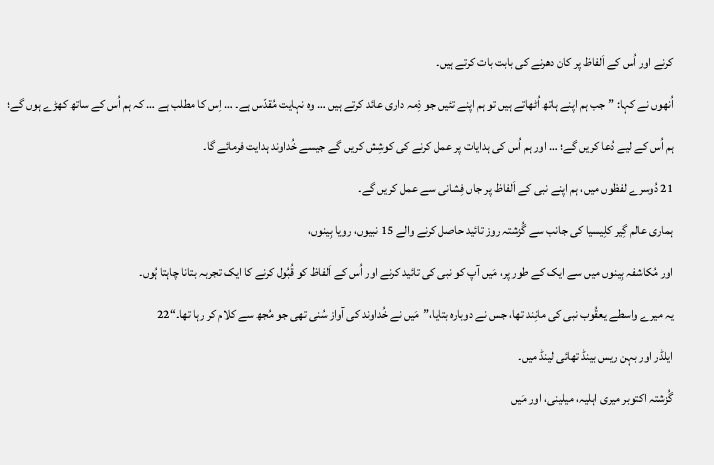کرنے اور اُس کے اَلفاظ پر کان دھرنے کی بابت بات کرتے ہیں۔

اُنھوں نے کہا: ”جب ہم اپنے ہاتھ اُٹھاتے ہیں تو ہم اپنے تئیں جو ذِمہ داری عائد کرتے ہیں … وہ نہایت مُقدّس ہے۔ … اِس کا مطلب ہے … کہ ہم اُس کے ساتھ کھڑے ہوں گے؛

ہم اُس کے لیے دُعا کریں گے؛ … اور ہم اُس کی ہدایات پر عمل کرنے کی کوشِش کریں گے جیسے خُداوند ہدایت فرمائے گا۔

21 دُوسرے لفظوں میں، ہم اپنے نبی کے اَلفاظ پر جاں فِشانی سے عمل کریں گے۔

ہماری عالم گِیر کلِیسیا کی جانب سے گُزشتہ روز تائید حاصل کرنے والے 15 نبیوں، رویا بِینوں،

اور مُکاشفہ بِینوں میں سے ایک کے طور پر، مَیں آپ کو نبی کی تائید کرنے اور اُس کے اَلفاظ کو قُبُول کرنے کا ایک تجربہ بتانا چاہتا ہُوں۔

یہ میرے واسطے یعقُوب نبی کی مانِند تھا، جس نے دوبارہ بتایا،”مَیں نے خُداوند کی آواز سُنی تھی جو مُجھ سے کلام کر رہا تھا۔“22

ایلڈر اور بہن ریس بینڈ تھائی لینڈ میں۔

گُزشتہ اکتوبر میری اہلیہ، میلینی، اور مَیں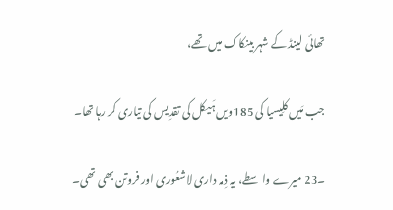تھائی لینڈ کے شہر بینکاک میں تھے،

جب مَیں کلِیسیا کی 185ویں ہَیکل کی تقدِیس کی تیاری کر رہا تھا۔

۔23 میرے واسطے، یہ ذِمہ داری لاشعُوری اور فروتن بھی تھی۔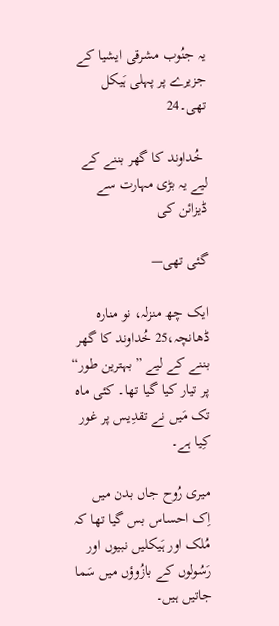یہ جنُوب مشرقی ایشیا کے جزیرے پر پہلی ہَیکل تھی۔24

 خُداوند کا گھر بننے کے لیے یہ بڑی مہارت سے ڈیزائن کی

گئی تھی—

ایک چھ منزلہ، نو منارہ ڈھانچہ،25 خُداوند کا گھر بننے کے لیے ”بہترین طور“ پر تیار کیا گیا تھا۔ کئی ماہ تک مَیں نے تقدِیس پر غور کِیا ہے۔

میری رُوح جاں بدن میں اِک احساس بس گیا تھا کہ مُلک اور ہَیکلیں نبیوں اور رَسُولوں کے بازُوؤں میں سَما جاتیں ہیں۔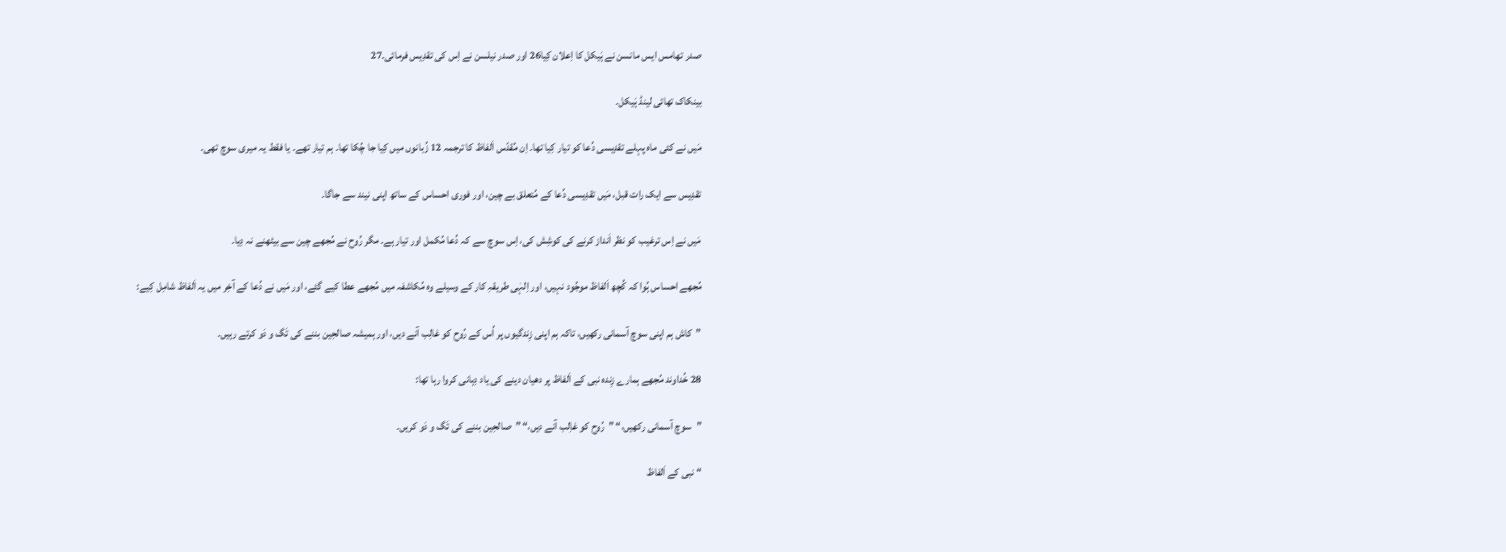صدر تھامس ایس مانسن نے ہَیکل کا اِعلان کِیا26 اور صدر نیلسن نے اِس کی تقدِیس فرمائی۔27

بینکاک تھائی لینڈ ہَیکل۔

مَیں نے کئی ماہ پہلے تقدِیسی دُعا کو تیار کِیا تھا۔ اِن مُقدّس اَلفاظ کا ترجمہ 12 زُبانوں میں کِیا جا چُکا تھا۔ ہم تیار تھے۔ یا فقط یہ میری سوچ تھی۔

تقدِیس سے ایک رات قبل، مَیں تقدِیسی دُعا کے مُتعلق بے چین، اور فوری احساس کے ساتھ اپنی نیند سے جاگا۔

مَیں نے اِس ترغیب کو نظر اَنداز کرنے کی کوشِش کی، اِس سوچ سے کہ دُعا مُکمل اور تیار ہے۔ مگر رُوح نے مُجھے چین سے بیٹھنے نہ دِیا۔

مُجھے احساس ہُوا کہ کُچھ اَلفاظ موجُود نہیں، اور اِلہٰی طریقہِ کار کے وسیلے وہ مُکاشفہ میں مُجھے عطا کیے گئے، اور مَیں نے دُعا کے آخِر میں یہ اَلفاظ شامِل کِیے:

”کاش ہم اپنی سوچ آسمانی رکھیں، تاکہ ہم اپنی زِندگیوں پر اُس کے رُوح کو غالِب آنے دیں، اور ہمیشہ صالحِین بننے کی تَگ و دَو کرتے رہیں۔

28 خُداوند مُجھے ہمارے زِندہ نبی کے اَلفاظ پر دھیان دینے کی یاد دِہانی کروا رہا تھا:

”سوچ آسمانی رکھیں،“ ”رُوح کو غاِلب آنے دیں،“ ”صالحِین بننے کی تَگ و دَو کریں۔

“ نبی کے اَلفاظ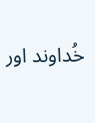خُداوند اور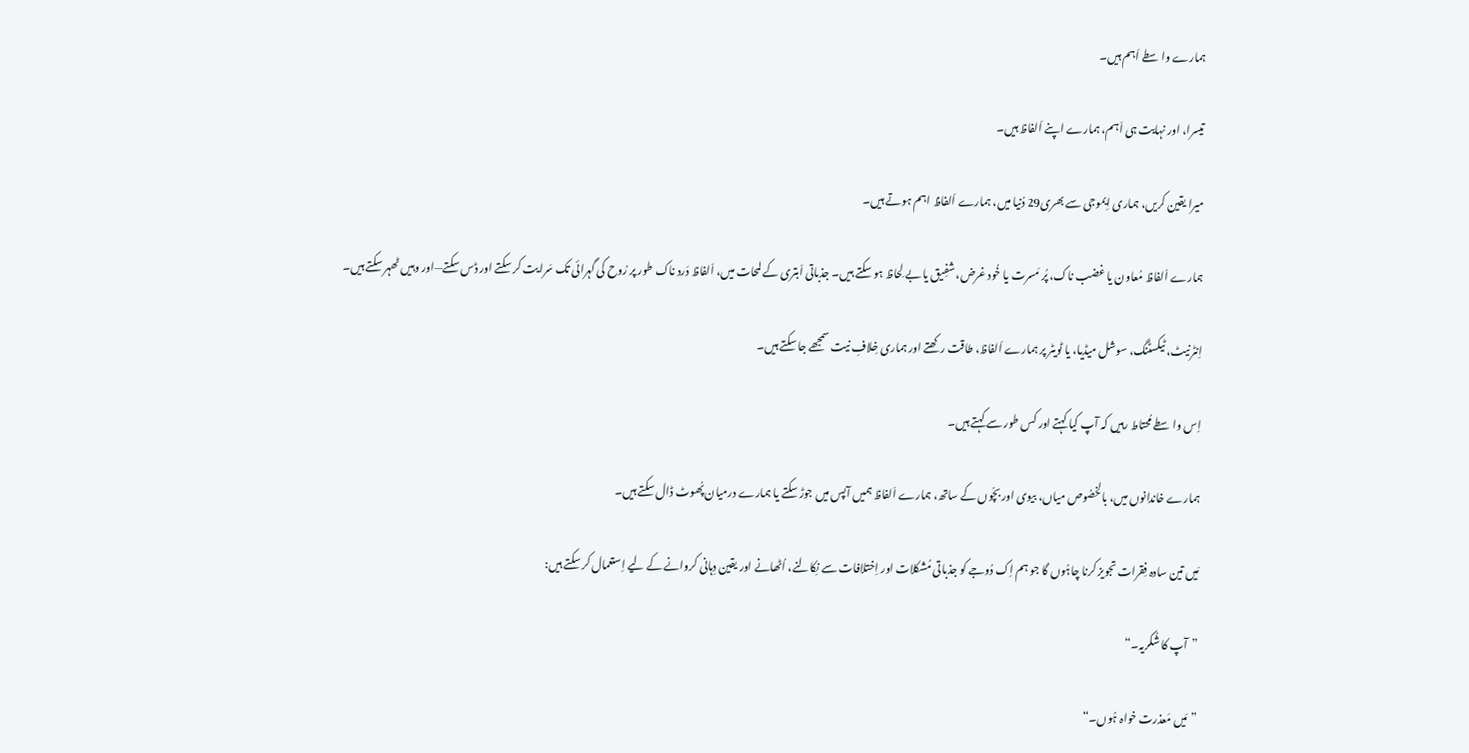ہمارے واسطے اَہم ہیں۔

تیسرا، اور نہایت ہی اَہم، ہمارے اپنے اَلفاظ ہیں۔

میرا یقین کریں، ہماری اِیموجی سے بھری29 دُنیا میں، ہمارے اَلفاظ اہم ہوتے ہیں۔

ہمارے اَلفاظ مُعاون یا غضب ناک، پُر مَسرت یا خُود غرض، شفِیق یا بے لِحاظ ہو سکتے ہیں۔ جذباتی اَبتری کے لمحات میں، اَلفاظ دَرد ناک طور پر رُوح کی گہرائی تک سَرایت کر سکتے اور ڈس سکتے—اور وہیں ٹھہر سکتے ہیں۔

اِنٹرنیٹ، ٹیکسٹنگ، سوشل میڈیا، یا ٹویٹر پر ہمارے اَلفاظ، طاقت رکھتے اور ہماری خِلافِ نیت سمجھے جا سکتے ہیں۔

اِس واسطے مُحتاط رہیں کہ آپ کیا کہتے اور کس طور سے کہتے ہیں۔

ہمارے خاندانوں میں، بالخصُوص میاں، بیوی اور بچّوں کے ساتھ، ہمارے اَلفاظ ہمیں آپس میں جوڑ سکتے یا ہمارے درمیان پُھوٹ ڈال سکتے ہیں۔

مَیں تین سادہ فِقرات تجویز کرنا چاہُوں گا جو ہم اِک دُوجے کو جذباتی مُشکلات اور اِختلافات سے نِکالنے، اُٹھانے اور یقین دِہانی کروانے کے لیے اِستعمال کر سکتے ہیں:

”آپ کا شُکریہ۔“

”مَیں مَعذرت خواہ ہُوں۔“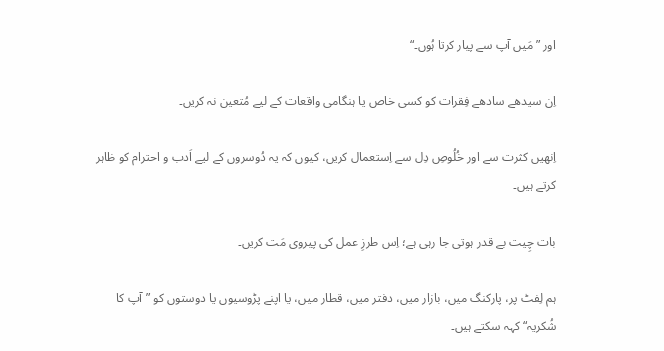اور ”مَیں آپ سے پیار کرتا ہُوں۔“

اِن سیدھے سادھے فِقرات کو کسی خاص یا ہنگامی واقعات کے لیے مُتعین نہ کریں۔

اِنھیں کثرت سے اور خُلُوصِ دِل سے اِستعمال کریں، کیوں کہ یہ دُوسروں کے لیے اَدب و احترام کو ظاہر کرتے ہیں۔

بات چِیت بے قدر ہوتی جا رہی ہے؛ اِس طرزِ عمل کی پیروی مَت کریں۔

ہم لِفٹ پر، پارکنگ میں، بازار میں، دفتر میں، قطار میں، یا اپنے پڑوسیوں یا دوستوں کو ”آپ کا شُکریہ“ کہہ سکتے ہیں۔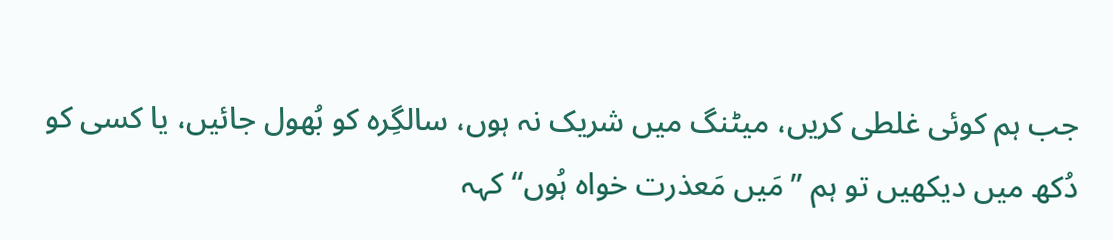جب ہم کوئی غلطی کریں، میٹنگ میں شریک نہ ہوں، سالگِرہ کو بُھول جائیں، یا کسی کو دُکھ میں دیکھیں تو ہم ”مَیں مَعذرت خواہ ہُوں“ کہہ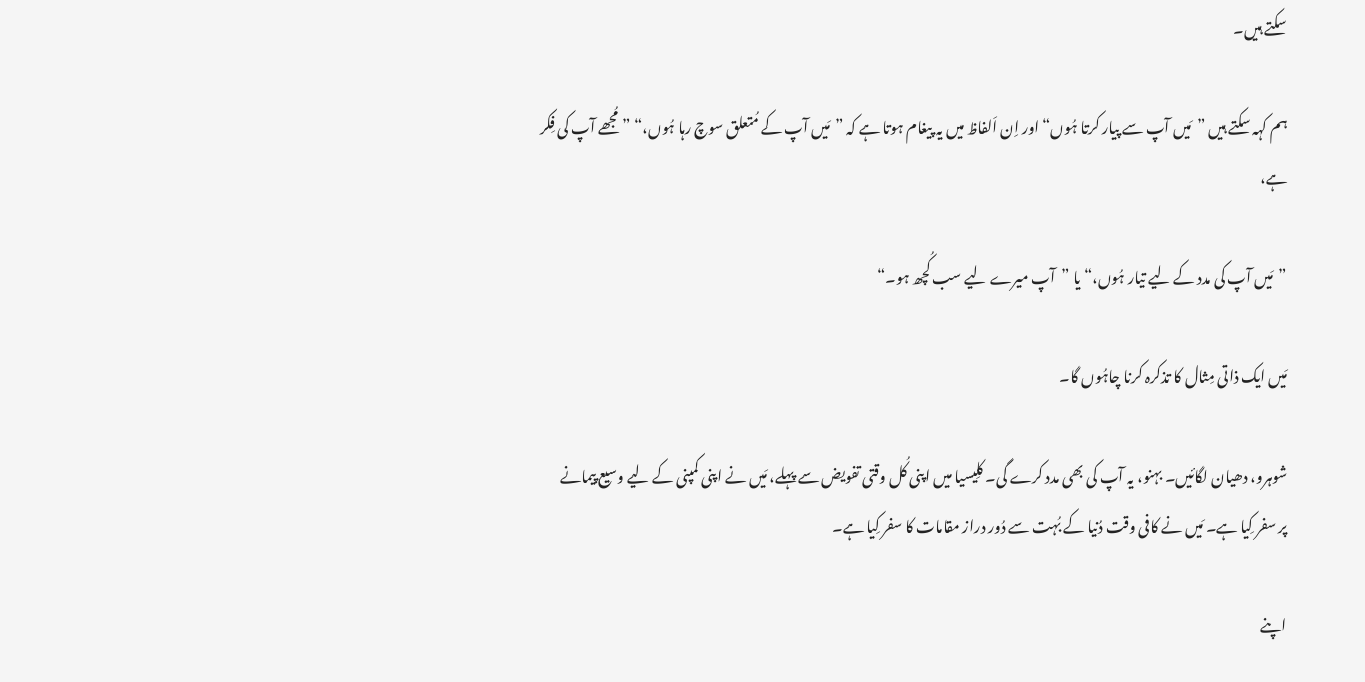سکتے ہیں۔

ہم کہہ سکتے ہیں ”مَیں آپ سے پیار کرتا ہُوں“ اور اِن اَلفاظ میں یہ پیغام ہوتا ہے کہ ”مَیں آپ کے مُتعلق سوچ رہا ہُوں،“ ”مُجھے آپ کی فِکر ہے،

”مَیں آپ کی مدد کے لیے تیار ہُوں،“ یا ”آپ میرے لیے سب کُچھ ہو۔“

مَیں ایک ذاتی مِثال کا تذکرہ کرنا چاہُوں گا۔

شوہرو، دھیان لگائیں۔ بہنو، یہ آپ کی بھی مدد کرے گی۔ کلِیسیا میں اپنی کُل وقتی تفویض سے پہلے، مَیں نے اپنی کمپنی کے لیے وسیع پیمانے پر سفر کِیا ہے۔ مَیں نے کافی وقت دُنیا کے بُہت سے دُور دراز مقامات کا سفر کِیا ہے۔

اپنے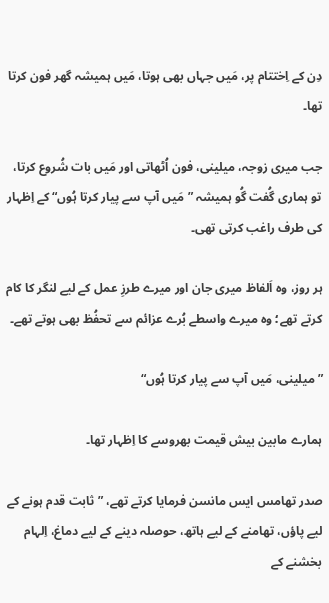دِن کے اِختتام پر، مَیں جہاں بھی ہوتا، مَیں ہمیشہ گھر فون کرتا تھا۔

جب میری زوجہ، میلینی، فون اُٹھاتی اور مَیں بات شُروع کرتا، تو ہماری گُفت گُو ہمیشہ ”مَیں آپ سے پیار کرتا ہُوں“ کے اِظہار کی طرف راغب کرتی تھی۔

ہر روز، وہ اَلفاظ میری جان اور میرے طرزِ عمل کے لیے لنگر کا کام کرتے تھے؛ وہ میرے واسطے بُرے عزائم سے تحفُظ بھی ہوتے تھے۔

”میلینی، مَیں آپ سے پیار کرتا ہُوں“

ہمارے مابین بیش قیمت بھروسے کا اِظہار تھا۔

صدر تھامس ایس مانسن فرمایا کرتے تھے، ”ثابت قدم ہونے کے لیے پاؤں، تھامنے کے لیے ہاتھ، حوصلہ دینے کے لیے دماغ، اِلہام بخشنے کے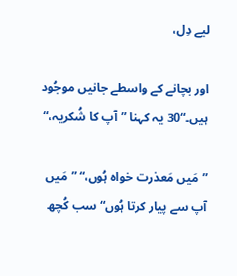لیے دِل،

اور بچانے کے واسطے جانیں موجُود ہیں۔“30 یہ کہنا ”آپ کا شُکریہ،“

”مَیں مَعذرت خواہ ہُوں،“ ”مَیں آپ سے پیار کرتا ہُوں“ سب کُچھ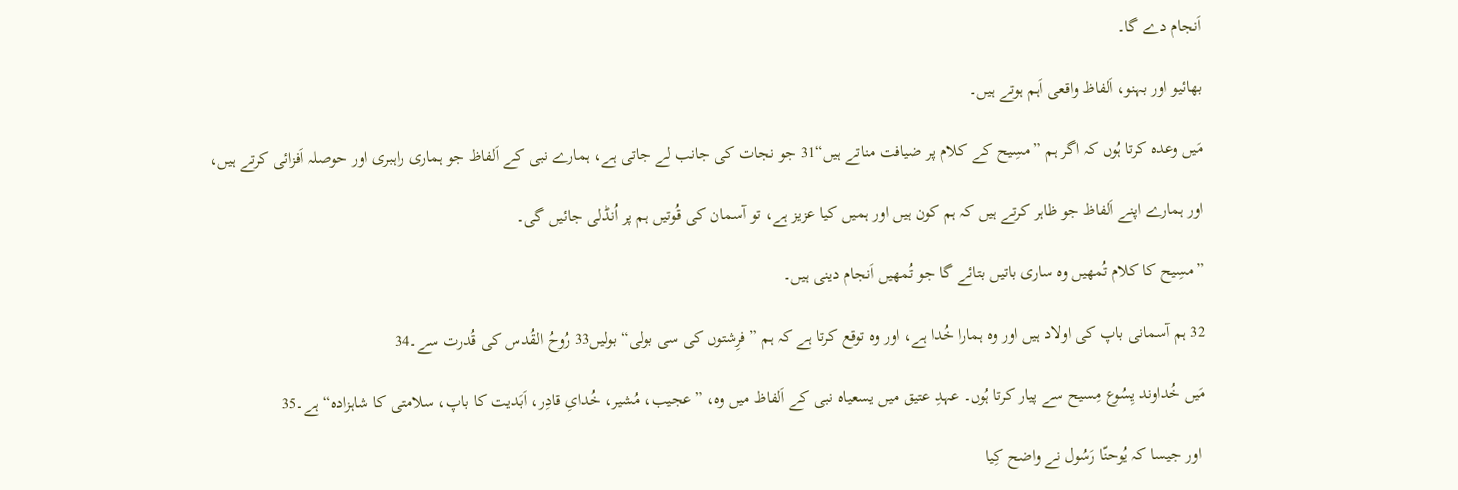اَنجام دے گا۔

بھائیو اور بہنو، اَلفاظ واقعی اَہم ہوتے ہیں۔

مَیں وعدہ کرتا ہُوں کہ اگر ہم ”مسِیح کے کلام پر ضیافت مناتے ہیں“31 جو نجات کی جانب لے جاتی ہے، ہمارے نبی کے اَلفاظ جو ہماری راہبری اور حوصلہ اَفزائی کرتے ہیں،

اور ہمارے اپنے اَلفاظ جو ظاہر کرتے ہیں کہ ہم کون ہیں اور ہمیں کیا عزیز ہے، تو آسمان کی قُوتیں ہم پر اُنڈلی جائیں گی۔

”مسِیح کا کلام تُمھیں وہ ساری باتیں بتائے گا جو تُمھیں اَنجام دینی ہیں۔

32 ہم آسمانی باپ کی اولاد ہیں اور وہ ہمارا خُدا ہے، اور وہ توقع کرتا ہے کہ ہم ”فرِشتوں کی سی بولی“ بولیں33 رُوحُ القُدس کی قُدرت سے۔34

مَیں خُداوند یِسُوع مِسیح سے پیار کرتا ہُوں۔ عہدِ عتیق میں یسعیاہ نبی کے اَلفاظ میں وہ، ”عجیب، مُشیر، خُدایِ قادِر، اَبَدیت کا باپ، سلامتی کا شاہزادہ“ ہے۔35

 اور جیسا کہ یُوحنّا رَسُول نے واضح کِیا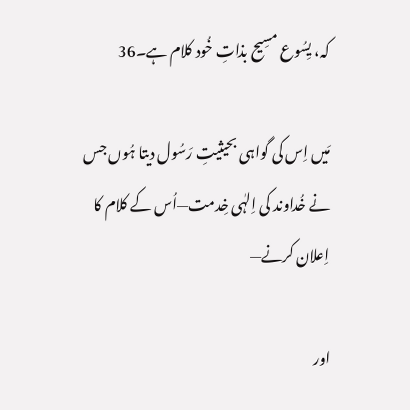کہ، یِسُوع مسِیح بذاتِ خُود کلام ہے۔36

مَیں اِس کی گواہی بحیثیتِ رَسُول دیتا ہُوں جس نے خُداوند کی اِلہٰی خِدمت—اُس کے کلام کا اِعلان کرنے—

اور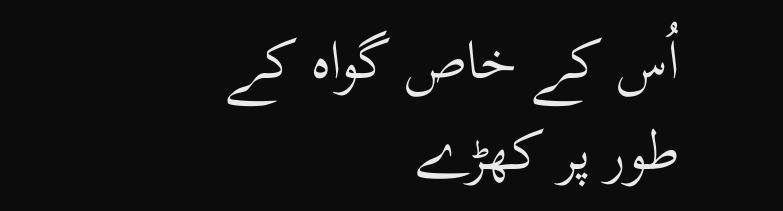اُس کے خاص گواہ کے طور پر کھڑے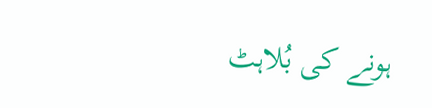ہونے کی بُلاہٹ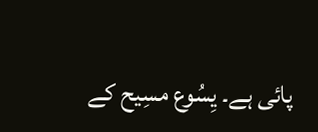پائی ہے۔ یِسُوع مسِیح کے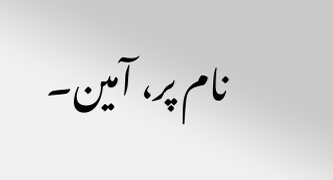نام پر، آمین۔